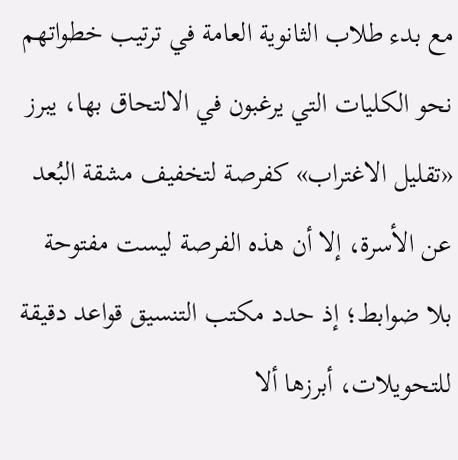مع بدء طلاب الثانوية العامة في ترتيب خطواتهم نحو الكليات التي يرغبون في الالتحاق بها، يبرز «تقليل الاغتراب» كفرصة لتخفيف مشقة البُعد عن الأسرة، إلا أن هذه الفرصة ليست مفتوحة بلا ضوابط؛ إذ حدد مكتب التنسيق قواعد دقيقة للتحويلات، أبرزها ألا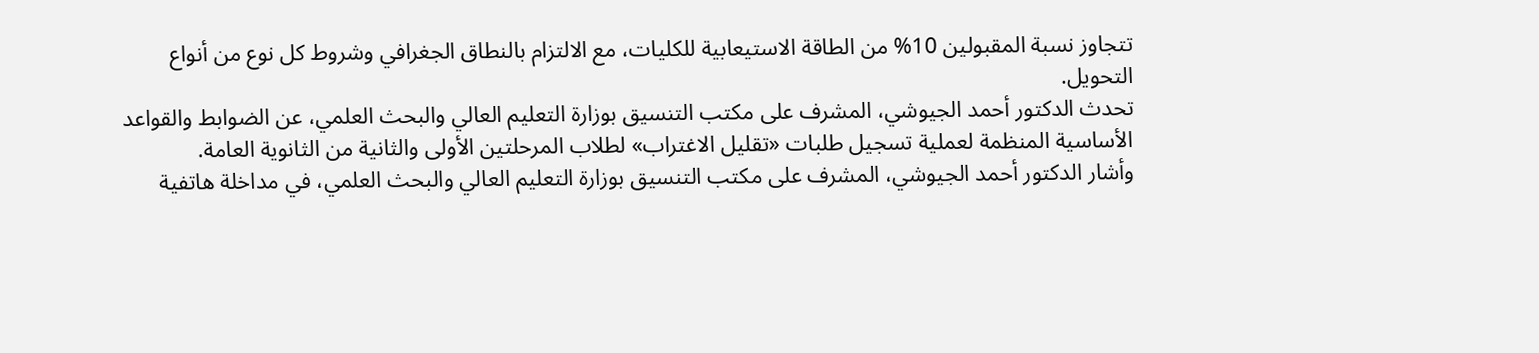تتجاوز نسبة المقبولين 10% من الطاقة الاستيعابية للكليات، مع الالتزام بالنطاق الجغرافي وشروط كل نوع من أنواع التحويل.
تحدث الدكتور أحمد الجيوشي، المشرف على مكتب التنسيق بوزارة التعليم العالي والبحث العلمي، عن الضوابط والقواعد الأساسية المنظمة لعملية تسجيل طلبات «تقليل الاغتراب» لطلاب المرحلتين الأولى والثانية من الثانوية العامة.
وأشار الدكتور أحمد الجيوشي، المشرف على مكتب التنسيق بوزارة التعليم العالي والبحث العلمي، في مداخلة هاتفية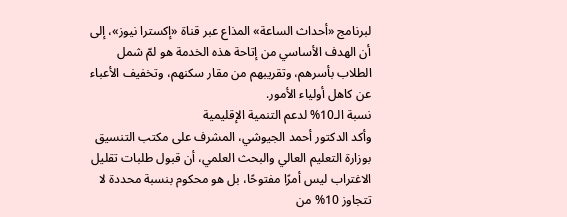لبرنامج «أحداث الساعة» المذاع عبر قناة «إكسترا نيوز»، إلى أن الهدف الأساسي من إتاحة هذه الخدمة هو لمّ شمل الطلاب بأسرهم، وتقريبهم من مقار سكنهم، وتخفيف الأعباء عن كاهل أولياء الأمور.
نسبة الـ10% لدعم التنمية الإقليمية
وأكد الدكتور أحمد الجيوشي، المشرف على مكتب التنسيق بوزارة التعليم العالي والبحث العلمي، أن قبول طلبات تقليل الاغتراب ليس أمرًا مفتوحًا، بل هو محكوم بنسبة محددة لا تتجاوز 10% من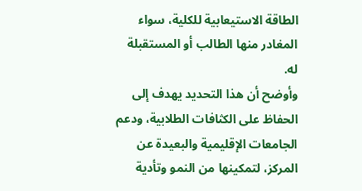الطاقة الاستيعابية للكلية، سواء المغادر منها الطالب أو المستقبلة له.
وأوضح أن هذا التحديد يهدف إلى الحفاظ على الكثافات الطلابية، ودعم الجامعات الإقليمية والبعيدة عن المركز، لتمكينها من النمو وتأدية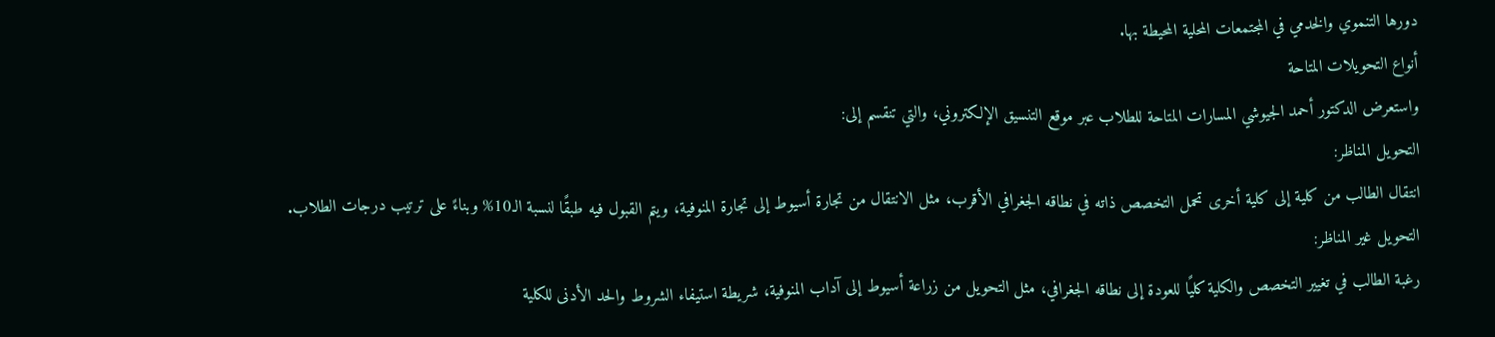دورها التنموي والخدمي في المجتمعات المحلية المحيطة بها.
أنواع التحويلات المتاحة
واستعرض الدكتور أحمد الجيوشي المسارات المتاحة للطلاب عبر موقع التنسيق الإلكتروني، والتي تنقسم إلى:
التحويل المناظر:
انتقال الطالب من كلية إلى كلية أخرى تحمل التخصص ذاته في نطاقه الجغرافي الأقرب، مثل الانتقال من تجارة أسيوط إلى تجارة المنوفية، ويتم القبول فيه طبقًا لنسبة الـ10% وبناءً على ترتيب درجات الطلاب.
التحويل غير المناظر:
رغبة الطالب في تغيير التخصص والكلية كليًا للعودة إلى نطاقه الجغرافي، مثل التحويل من زراعة أسيوط إلى آداب المنوفية، شريطة استيفاء الشروط والحد الأدنى للكلية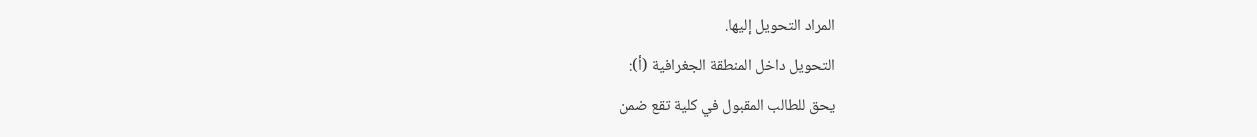المراد التحويل إليها.
التحويل داخل المنطقة الجغرافية (أ):
يحق للطالب المقبول في كلية تقع ضمن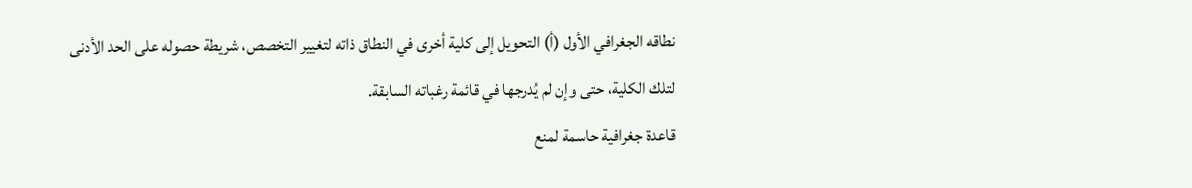نطاقه الجغرافي الأول (أ) التحويل إلى كلية أخرى في النطاق ذاته لتغيير التخصص، شريطة حصوله على الحد الأدنى لتلك الكلية، حتى وإن لم يُدرجها في قائمة رغباته السابقة.
قاعدة جغرافية حاسمة لمنع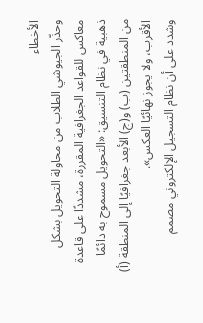الأخطاء
وحذّر الجيوشي الطلاب من محاولة التحويل بشكل معاكس للقواعد الجغرافية المقررة، مشددًا على قاعدة ذهبية في نظام التنسيق: «التحويل مسموح به دائمًا من المنطقتين (ب) و(ج) الأبعد جغرافيًا إلى المنطقة (أ) الأقرب، ولا يجوز نهائيًا العكس».
وشدد على أن نظام التسجيل الإلكتروني مصمم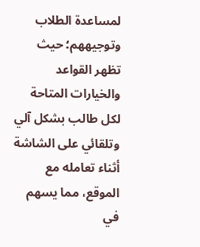لمساعدة الطلاب وتوجيههم؛ حيث تظهر القواعد والخيارات المتاحة لكل طالب بشكل آلي وتلقائي على الشاشة أثناء تعامله مع الموقع، مما يسهم في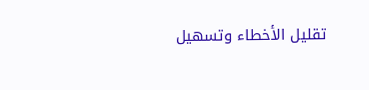تقليل الأخطاء وتسهيل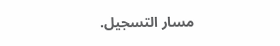مسار التسجيل.